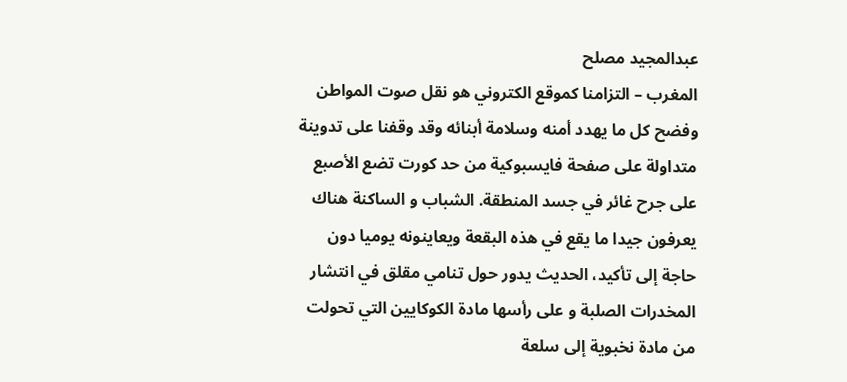عبدالمجيد مصلح
المغرب – التزامنا كموقع الكتروني هو نقل صوت المواطن وفضح كل ما يهدد أمنه وسلامة أبنائه وقد وقفنا على تدوينة متداولة على صفحة فايسبوكية من حد كورت تضع الأصبع على جرح غائر في جسد المنطقة. الشباب و الساكنة هناك يعرفون جيدا ما يقع في هذه البقعة ويعاينونه يوميا دون حاجة إلى تأكيد، الحديث يدور حول تنامي مقلق في انتشار المخدرات الصلبة و على رأسها مادة الكوكايين التي تحولت من مادة نخبوية إلى سلعة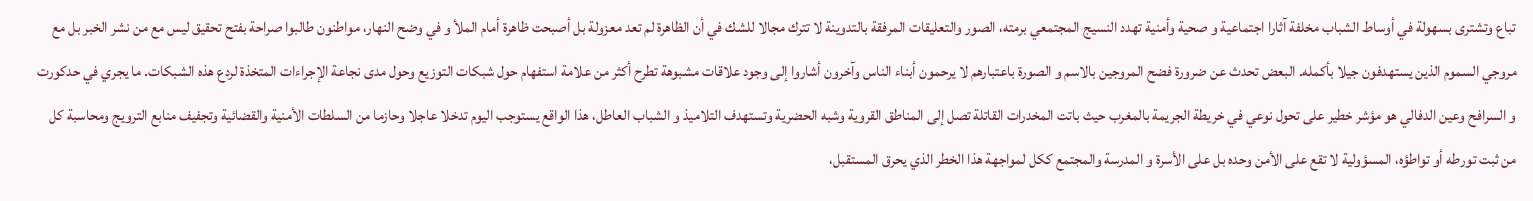تباع وتشترى بسهولة في أوساط الشباب مخلفة آثارا اجتماعية و صحية وأمنية تهدد النسيج المجتمعي برمته، الصور والتعليقات المرفقة بالتدوينة لا تترك مجالا للشك في أن الظاهرة لم تعد معزولة بل أصبحت ظاهرة أمام الملأ و في وضح النهار، مواطنون طالبوا صراحة بفتح تحقيق ليس مع من نشر الخبر بل مع مروجي السموم الذين يستهدفون جيلا بأكمله. البعض تحدث عن ضرورة فضح المروجين بالاسم و الصورة باعتبارهم لا يرحمون أبناء الناس وآخرون أشاروا إلى وجود علاقات مشبوهة تطرح أكثر من علامة استفهام حول شبكات التوزيع وحول مدى نجاعة الإجراءات المتخذة لردع هذه الشبكات. ما يجري في حدكورت و السرافح وعين الدفالي هو مؤشر خطير على تحول نوعي في خريطة الجريمة بالمغرب حيث باتت المخدرات القاتلة تصل إلى المناطق القروية وشبه الحضرية وتستهدف التلاميذ و الشباب العاطل، هذا الواقع يستوجب اليوم تدخلا عاجلا وحازما من السلطات الأمنية والقضائية وتجفيف منابع الترويج ومحاسبة كل من ثبت تورطه أو تواطؤه، المسؤولية لا تقع على الأمن وحده بل على الأسرة و المدرسة والمجتمع ككل لمواجهة هذا الخطر الذي يحرق المستقبل،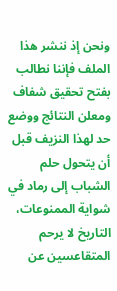ونحن إذ ننشر هذا الملف فإننا نطالب بفتح تحقيق شفاف ومعلن النتائج ووضع حد لهذا النزيف قبل أن يتحول حلم الشباب إلى رماد في شواية الممنوعات، التاريخ لا يرحم المتقاعسين عن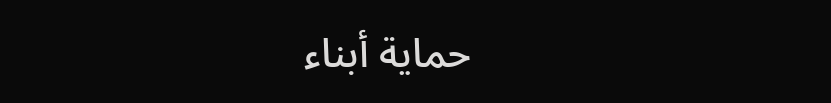حماية أبناء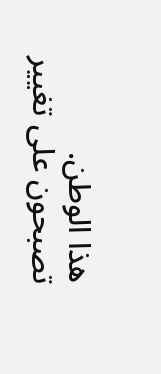هذا الوطن.
تصبحون على تغيير